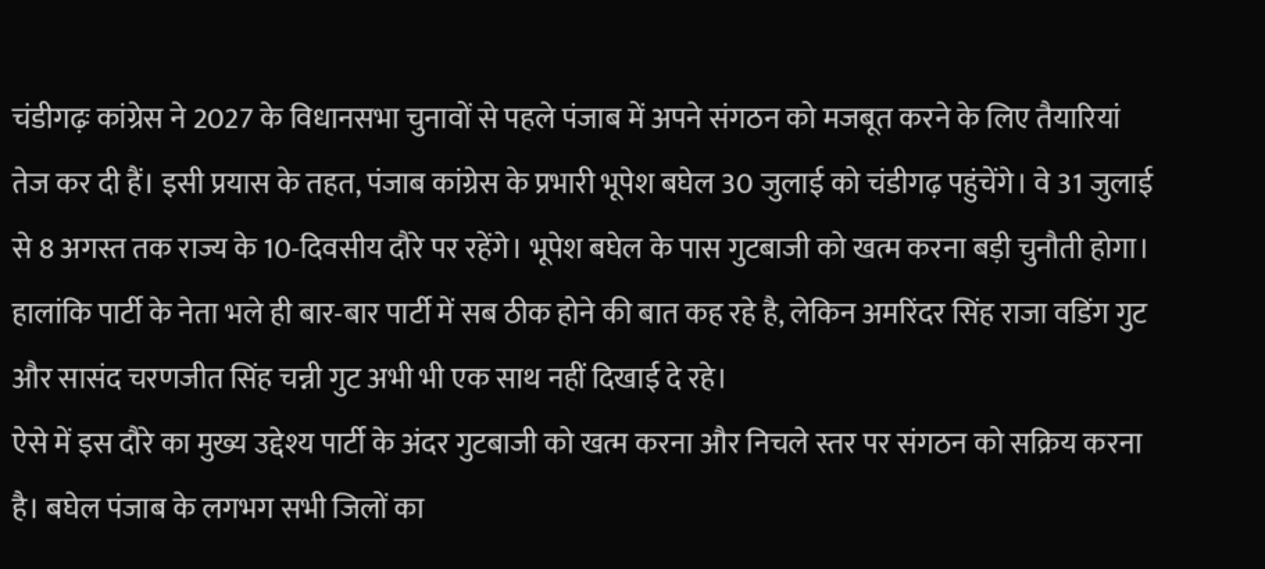चंडीगढ़ः कांग्रेस ने 2027 के विधानसभा चुनावों से पहले पंजाब में अपने संगठन को मजबूत करने के लिए तैयारियां तेज कर दी हैं। इसी प्रयास के तहत, पंजाब कांग्रेस के प्रभारी भूपेश बघेल 30 जुलाई को चंडीगढ़ पहुंचेंगे। वे 31 जुलाई से 8 अगस्त तक राज्य के 10-दिवसीय दौरे पर रहेंगे। भूपेश बघेल के पास गुटबाजी को खत्म करना बड़ी चुनौती होगा। हालांकि पार्टी के नेता भले ही बार-बार पार्टी में सब ठीक होने की बात कह रहे है, लेकिन अमरिंदर सिंह राजा वडिंग गुट और सासंद चरणजीत सिंह चन्नी गुट अभी भी एक साथ नहीं दिखाई दे रहे।
ऐसे में इस दौरे का मुख्य उद्देश्य पार्टी के अंदर गुटबाजी को खत्म करना और निचले स्तर पर संगठन को सक्रिय करना है। बघेल पंजाब के लगभग सभी जिलों का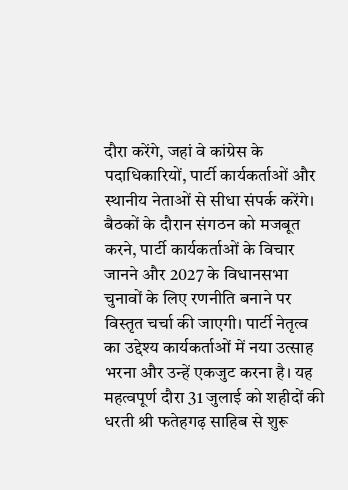दौरा करेंगे, जहां वे कांग्रेस के पदाधिकारियों, पार्टी कार्यकर्ताओं और स्थानीय नेताओं से सीधा संपर्क करेंगे। बैठकों के दौरान संगठन को मजबूत करने, पार्टी कार्यकर्ताओं के विचार जानने और 2027 के विधानसभा चुनावों के लिए रणनीति बनाने पर विस्तृत चर्चा की जाएगी। पार्टी नेतृत्व का उद्देश्य कार्यकर्ताओं में नया उत्साह भरना और उन्हें एकजुट करना है। यह महत्वपूर्ण दौरा 31 जुलाई को शहीदों की धरती श्री फतेहगढ़ साहिब से शुरू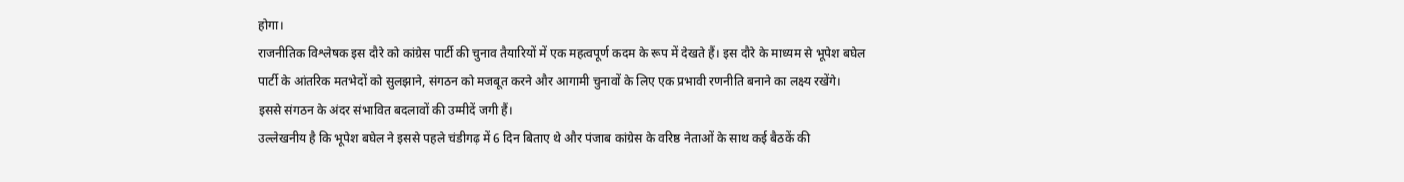होगा।
राजनीतिक विश्लेषक इस दौरे को कांग्रेस पार्टी की चुनाव तैयारियों में एक महत्वपूर्ण कदम के रूप में देखते हैं। इस दौरे के माध्यम से भूपेश बघेल पार्टी के आंतरिक मतभेदों को सुलझाने, संगठन को मजबूत करने और आगामी चुनावों के लिए एक प्रभावी रणनीति बनाने का लक्ष्य रखेंगे। इससे संगठन के अंदर संभावित बदलावों की उम्मीदें जगी हैं।
उल्लेखनीय है कि भूपेश बघेल ने इससे पहले चंडीगढ़ में 6 दिन बिताए थे और पंजाब कांग्रेस के वरिष्ठ नेताओं के साथ कई बैठकें की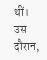थीं। उस दौरान,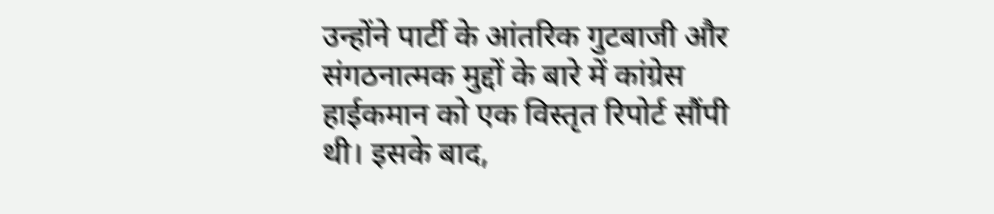उन्होंने पार्टी के आंतरिक गुटबाजी और संगठनात्मक मुद्दों के बारे में कांग्रेस हाईकमान को एक विस्तृत रिपोर्ट सौंपी थी। इसके बाद,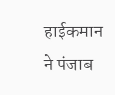हाईकमान ने पंजाब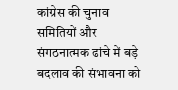कांग्रेस की चुनाव समितियों और संगठनात्मक ढांचे में बड़े बदलाव की संभावना को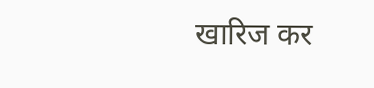खारिज कर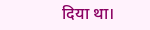दिया था।